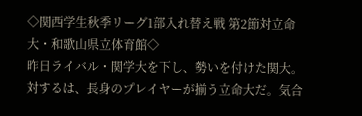◇関西学生秋季リーグ1部入れ替え戦 第2節対立命大・和歌山県立体育館◇
昨日ライバル・関学大を下し、勢いを付けた関大。対するは、長身のプレイヤーが揃う立命大だ。気合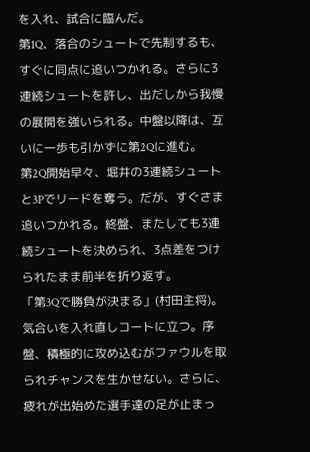を入れ、試合に臨んだ。
第1Q、落合のシュートで先制するも、すぐに同点に追いつかれる。さらに3連続シュートを許し、出だしから我慢の展開を強いられる。中盤以降は、互いに一歩も引かずに第2Qに進む。
第2Q開始早々、堀井の3連続シュートと3Pでリードを奪う。だが、すぐさま追いつかれる。終盤、またしても3連続シュートを決められ、3点差をつけられたまま前半を折り返す。
「第3Qで勝負が決まる」(村田主将)。気合いを入れ直しコートに立つ。序盤、積極的に攻め込むがファウルを取られチャンスを生かせない。さらに、疲れが出始めた選手達の足が止まっ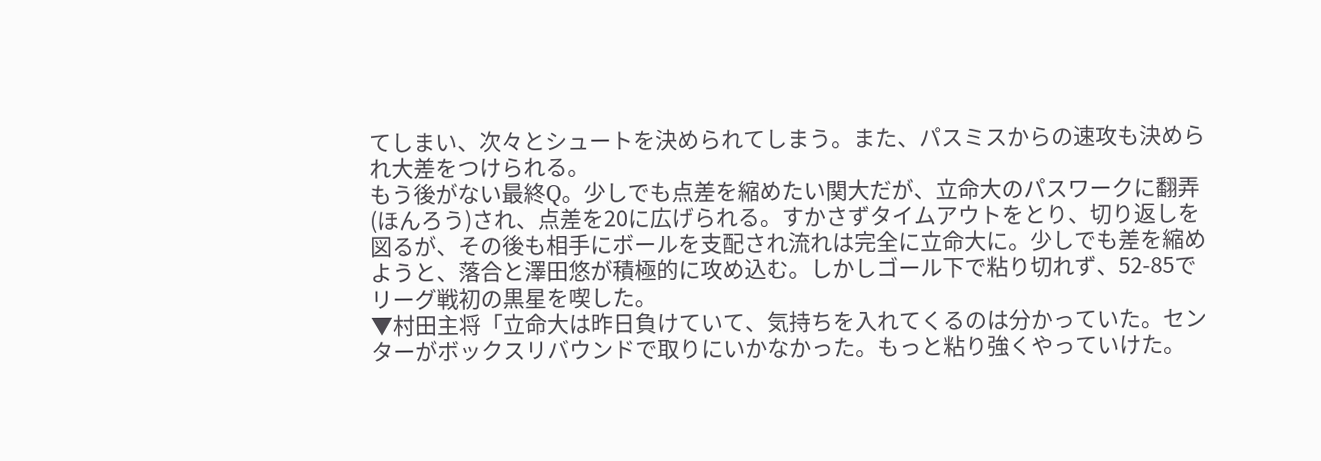てしまい、次々とシュートを決められてしまう。また、パスミスからの速攻も決められ大差をつけられる。
もう後がない最終Q。少しでも点差を縮めたい関大だが、立命大のパスワークに翻弄(ほんろう)され、点差を20に広げられる。すかさずタイムアウトをとり、切り返しを図るが、その後も相手にボールを支配され流れは完全に立命大に。少しでも差を縮めようと、落合と澤田悠が積極的に攻め込む。しかしゴール下で粘り切れず、52-85でリーグ戦初の黒星を喫した。
▼村田主将「立命大は昨日負けていて、気持ちを入れてくるのは分かっていた。センターがボックスリバウンドで取りにいかなかった。もっと粘り強くやっていけた。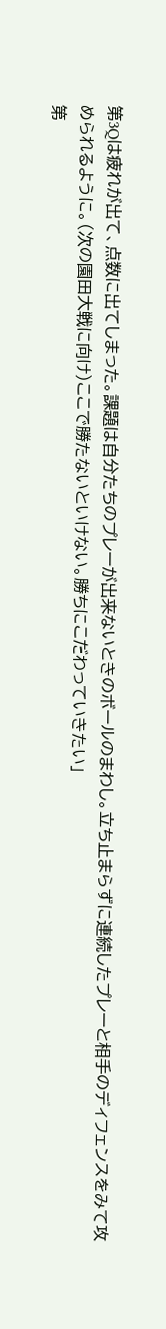第3Qは疲れが出て、点数に出てしまった。課題は自分たちのプレーが出来ないときのボールのまわし。立ち止まらずに連続したプレーと相手のディフェンスをみて攻められるように。(次の園田大戦に向け)ここで勝たないといけない。勝ちにこだわっていきたい」
第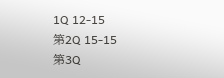1Q 12-15
第2Q 15-15
第3Q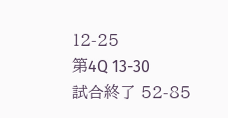12-25
第4Q 13-30
試合終了 52-85